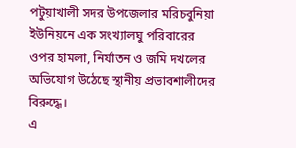পটুয়াখালী সদর উপজেলার মরিচবুনিয়া ইউনিয়নে এক সংখ্যালঘু পরিবারের ওপর হামলা, নির্যাতন ও জমি দখলের অভিযোগ উঠেছে স্থানীয় প্রভাবশালীদের বিরুদ্ধে।
এ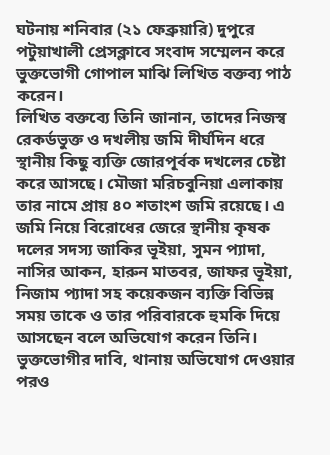ঘটনায় শনিবার (২১ ফেব্রুয়ারি) দুপুরে পটুয়াখালী প্রেসক্লাবে সংবাদ সম্মেলন করে ভুক্তভোগী গোপাল মাঝি লিখিত বক্তব্য পাঠ করেন।
লিখিত বক্তব্যে তিনি জানান, তাদের নিজস্ব রেকর্ডভুক্ত ও দখলীয় জমি দীর্ঘদিন ধরে স্থানীয় কিছু ব্যক্তি জোরপূর্বক দখলের চেষ্টা করে আসছে। মৌজা মরিচবুনিয়া এলাকায় তার নামে প্রায় ৪০ শতাংশ জমি রয়েছে। এ জমি নিয়ে বিরোধের জেরে স্থানীয় কৃষক দলের সদস্য জাকির ভূইয়া, সুমন প্যাদা, নাসির আকন, হারুন মাতবর, জাফর ভূইয়া, নিজাম প্যাদা সহ কয়েকজন ব্যক্তি বিভিন্ন সময় তাকে ও তার পরিবারকে হুমকি দিয়ে আসছেন বলে অভিযোগ করেন তিনি।
ভুক্তভোগীর দাবি, থানায় অভিযোগ দেওয়ার পরও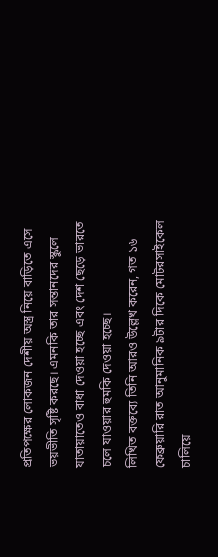প্রতিপক্ষের লোকজন দেশীয় অস্ত্র নিয়ে বাড়িতে এসে ভয়ভীতি সৃষ্টি করছে। এমনকি তার সন্তানদের স্কুলে যাতায়াতেও বাধা দেওয়া হচ্ছে এবং দেশ ছেড়ে ভারতে চলে যাওয়ার হুমকি দেওয়া হচ্ছে।
লিখিত বক্তব্যে তিনি আরও উল্লেখ করেন, গত ১৬ ফেব্রুয়ারি রাত আনুমানিক ৯টার দিকে মোটরসাইকেল চালিয়ে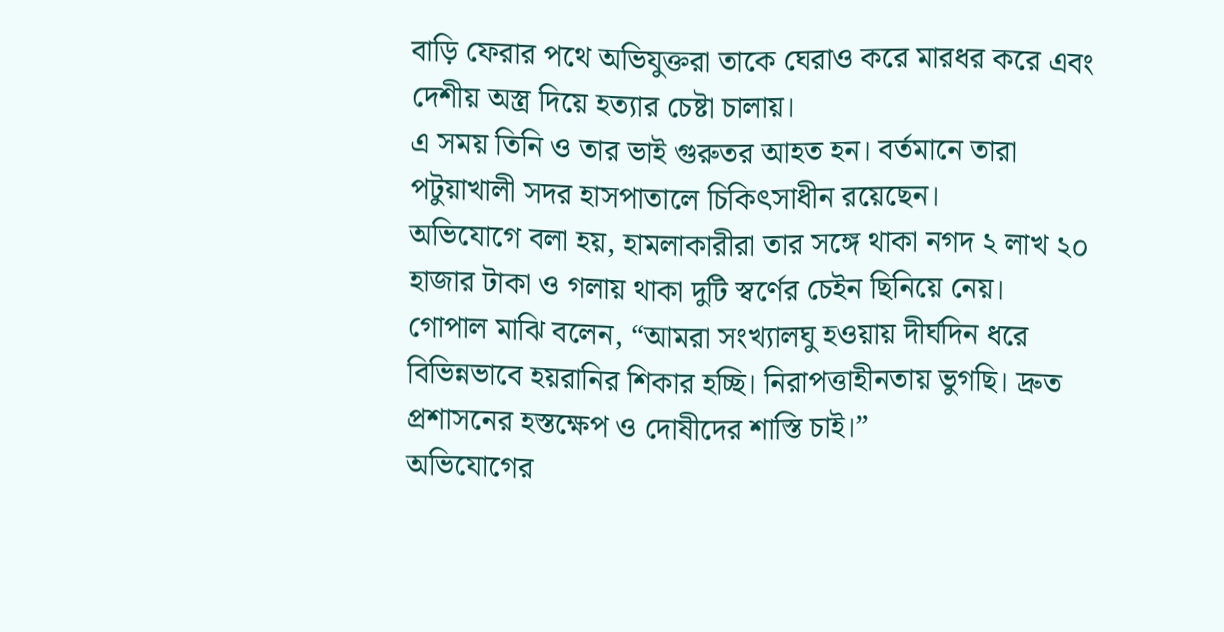বাড়ি ফেরার পথে অভিযুক্তরা তাকে ঘেরাও করে মারধর করে এবং দেশীয় অস্ত্র দিয়ে হত্যার চেষ্টা চালায়।
এ সময় তিনি ও তার ভাই গুরুতর আহত হন। বর্তমানে তারা পটুয়াখালী সদর হাসপাতালে চিকিৎসাধীন রয়েছেন।
অভিযোগে বলা হয়, হামলাকারীরা তার সঙ্গে থাকা নগদ ২ লাখ ২০ হাজার টাকা ও গলায় থাকা দুটি স্বর্ণের চেইন ছিনিয়ে নেয়।
গোপাল মাঝি বলেন, “আমরা সংখ্যালঘু হওয়ায় দীর্ঘদিন ধরে বিভিন্নভাবে হয়রানির শিকার হচ্ছি। নিরাপত্তাহীনতায় ভুগছি। দ্রুত প্রশাসনের হস্তক্ষেপ ও দোষীদের শাস্তি চাই।”
অভিযোগের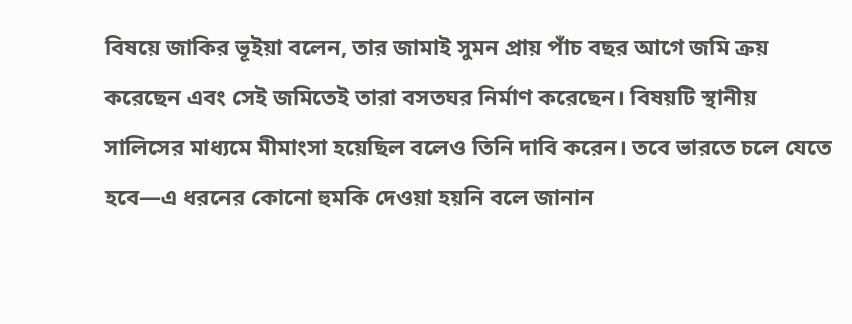বিষয়ে জাকির ভূইয়া বলেন, তার জামাই সুমন প্রায় পাঁচ বছর আগে জমি ক্রয় করেছেন এবং সেই জমিতেই তারা বসতঘর নির্মাণ করেছেন। বিষয়টি স্থানীয় সালিসের মাধ্যমে মীমাংসা হয়েছিল বলেও তিনি দাবি করেন। তবে ভারতে চলে যেতে হবে—এ ধরনের কোনো হুমকি দেওয়া হয়নি বলে জানান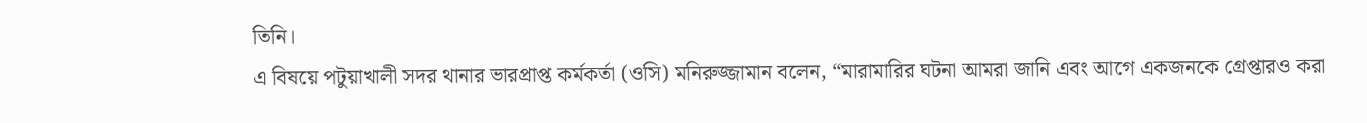তিনি।
এ বিষয়ে পটুয়াখালী সদর থানার ভারপ্রাপ্ত কর্মকর্তা (ওসি) মনিরুজ্জামান বলেন, “মারামারির ঘটনা আমরা জানি এবং আগে একজনকে গ্রেপ্তারও করা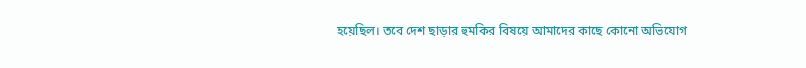হয়েছিল। তবে দেশ ছাড়ার হুমকির বিষয়ে আমাদের কাছে কোনো অভিযোগ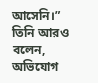আসেনি।” তিনি আরও বলেন, অভিযোগ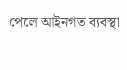পেলে আইনগত ব্যবস্থা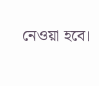নেওয়া হবে।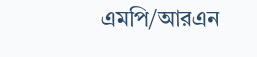এমপি/আরএন